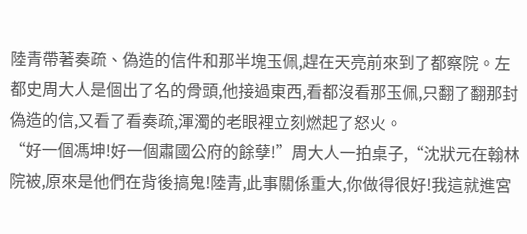陸青帶著奏疏、偽造的信件和那半塊玉佩,趕在天亮前來到了都察院。左都史周大人是個出了名的骨頭,他接過東西,看都沒看那玉佩,只翻了翻那封偽造的信,又看了看奏疏,渾濁的老眼裡立刻燃起了怒火。
“好一個馮坤!好一個肅國公府的餘孽!”周大人一拍桌子,“沈狀元在翰林院被,原來是他們在背後搞鬼!陸青,此事關係重大,你做得很好!我這就進宮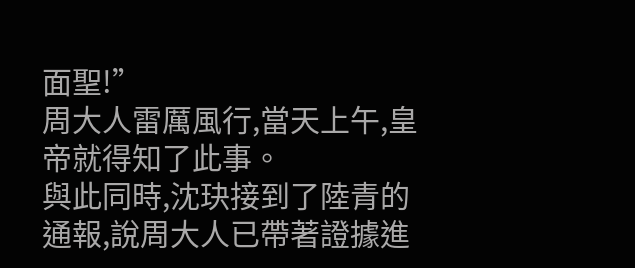面聖!”
周大人雷厲風行,當天上午,皇帝就得知了此事。
與此同時,沈玦接到了陸青的通報,說周大人已帶著證據進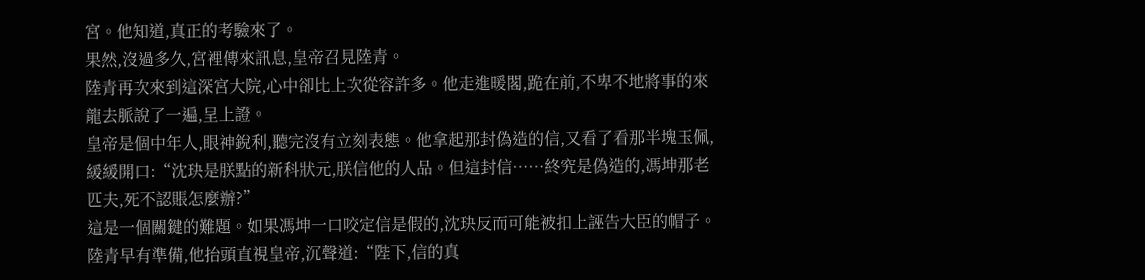宮。他知道,真正的考驗來了。
果然,沒過多久,宮裡傳來訊息,皇帝召見陸青。
陸青再次來到這深宮大院,心中卻比上次從容許多。他走進暖閣,跪在前,不卑不地將事的來龍去脈說了一遍,呈上證。
皇帝是個中年人,眼神銳利,聽完沒有立刻表態。他拿起那封偽造的信,又看了看那半塊玉佩,緩緩開口:“沈玦是朕點的新科狀元,朕信他的人品。但這封信……終究是偽造的,馮坤那老匹夫,死不認賬怎麼辦?”
這是一個關鍵的難題。如果馮坤一口咬定信是假的,沈玦反而可能被扣上誣告大臣的帽子。
陸青早有準備,他抬頭直視皇帝,沉聲道:“陛下,信的真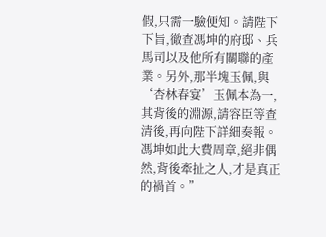假,只需一驗便知。請陛下下旨,徹查馮坤的府邸、兵馬司以及他所有關聯的產業。另外,那半塊玉佩,與‘杏林春宴’玉佩本為一,其背後的淵源,請容臣等查清後,再向陛下詳細奏報。馮坤如此大費周章,絕非偶然,背後牽扯之人,才是真正的禍首。”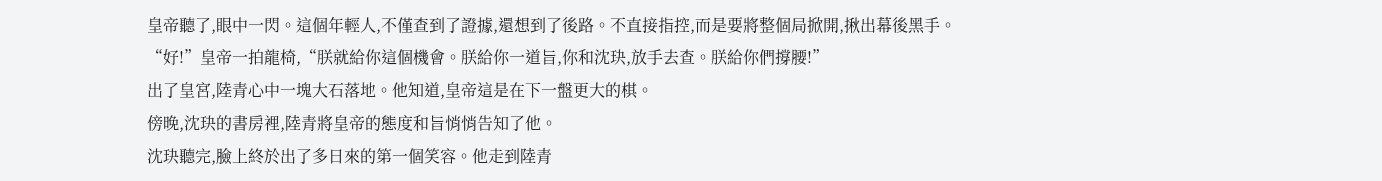皇帝聽了,眼中一閃。這個年輕人,不僅查到了證據,還想到了後路。不直接指控,而是要將整個局掀開,揪出幕後黑手。
“好!”皇帝一拍龍椅,“朕就給你這個機會。朕給你一道旨,你和沈玦,放手去查。朕給你們撐腰!”
出了皇宮,陸青心中一塊大石落地。他知道,皇帝這是在下一盤更大的棋。
傍晚,沈玦的書房裡,陸青將皇帝的態度和旨悄悄告知了他。
沈玦聽完,臉上終於出了多日來的第一個笑容。他走到陸青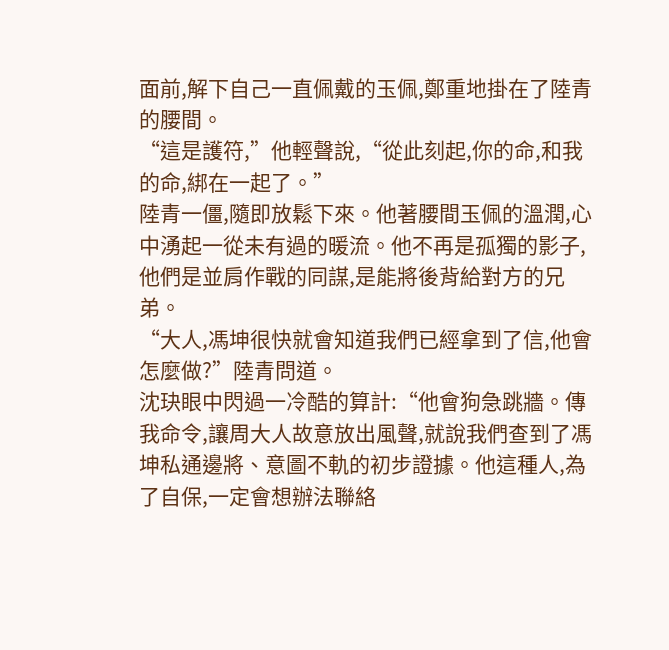面前,解下自己一直佩戴的玉佩,鄭重地掛在了陸青的腰間。
“這是護符,”他輕聲說,“從此刻起,你的命,和我的命,綁在一起了。”
陸青一僵,隨即放鬆下來。他著腰間玉佩的溫潤,心中湧起一從未有過的暖流。他不再是孤獨的影子,他們是並肩作戰的同謀,是能將後背給對方的兄弟。
“大人,馮坤很快就會知道我們已經拿到了信,他會怎麼做?”陸青問道。
沈玦眼中閃過一冷酷的算計:“他會狗急跳牆。傳我命令,讓周大人故意放出風聲,就說我們查到了馮坤私通邊將、意圖不軌的初步證據。他這種人,為了自保,一定會想辦法聯絡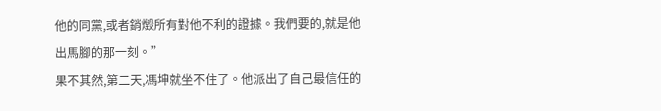他的同黨,或者銷燬所有對他不利的證據。我們要的,就是他出馬腳的那一刻。”
果不其然,第二天,馮坤就坐不住了。他派出了自己最信任的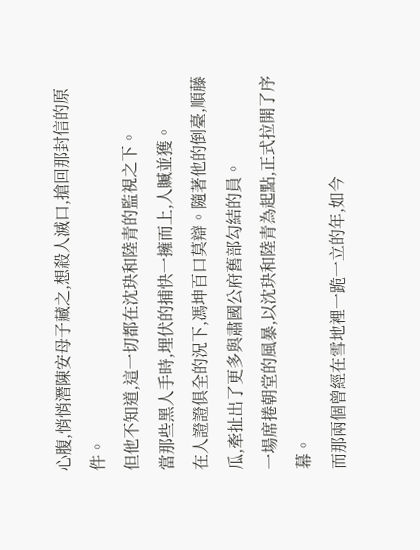心腹,悄悄潛陳安母子藏之,想殺人滅口,搶回那封信的原件。
但他不知道,這一切都在沈玦和陸青的監視之下。
當那些黑人手時,埋伏的捕快一擁而上,人贓並獲。
在人證證俱全的況下,馮坤百口莫辯。隨著他的倒臺,順藤瓜,牽扯出了更多與肅國公府舊部勾結的員。
一場席捲朝堂的風暴,以沈玦和陸青為起點,正式拉開了序幕。
而那兩個曾經在雪地裡一跪一立的年,如今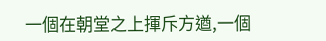一個在朝堂之上揮斥方遒,一個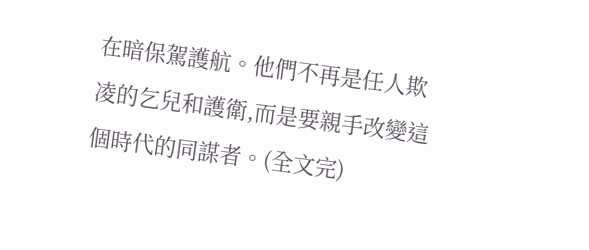在暗保駕護航。他們不再是任人欺凌的乞兒和護衛,而是要親手改變這個時代的同謀者。(全文完)